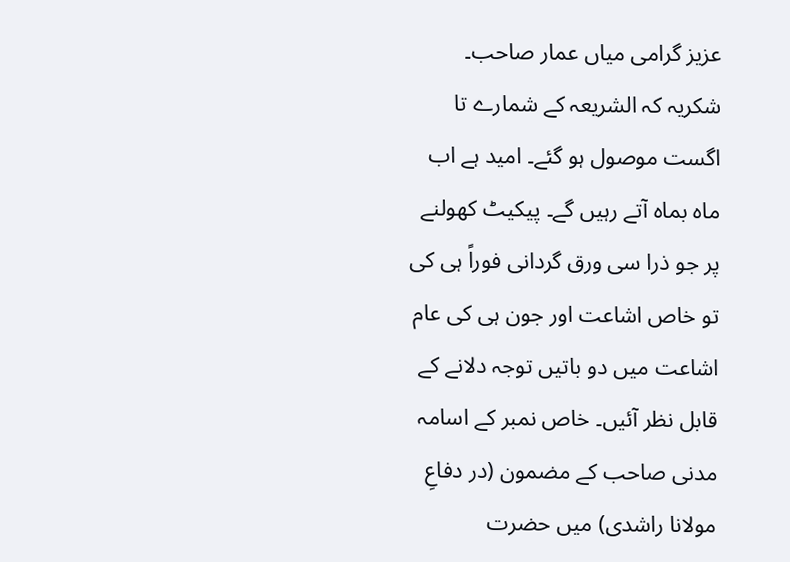عزیز گرامی میاں عمار صاحب۔
شکریہ کہ الشریعہ کے شمارے تا اگست موصول ہو گئے۔ امید ہے اب ماہ بماہ آتے رہیں گے۔ پیکیٹ کھولنے پر جو ذرا سی ورق گردانی فوراً ہی کی تو خاص اشاعت اور جون ہی کی عام اشاعت میں دو باتیں توجہ دلانے کے قابل نظر آئیں۔ خاص نمبر کے اسامہ مدنی صاحب کے مضمون (در دفاعِ مولانا راشدی) میں حضرت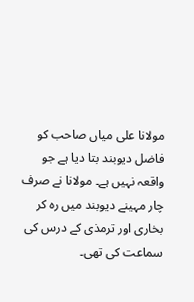مولانا علی میاں صاحب کو فاضل دیوبند بتا دیا ہے جو واقعہ نہیں ہے۔ مولانا نے صرف چار مہینے دیوبند میں رہ کر بخاری اور ترمذی کے درس کی سماعت کی تھی۔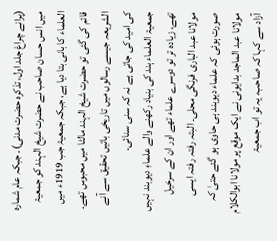(پرانے چراغ جلد اول، تذکرہ حضرت مدنی)۔ جبکہ عام شمارہ میں انس حسان صاحب نے حضرت شیخ الہند کو جمعیۃ العلماء کا بانی بتا دیا ہے، جبکہ جمعیۃ جب 1919ء میں قائم کی گئی تو حضرت شیخ الہند مالٹا میں محبوس تھے۔ الشریعہ جیسے رسالوں میں تاریخی باتیں تحقیق سے آنے کی امید کی جاتی ہے نہ کہ سنی سنائی۔
جمعیۃ العلماء ہند کی بنیاد رکھنے والے علماءِ دیوبند نہیں تھے، زیادہ تر تو دوسرے علماء تھے اور ان کے سرخیل مولانا عبد الباری فرنگی محلی۔ البتہ رفتہ رفتہ ایسی صورت ہوئی کہ علماء دیوبند ہی حاوی ہو گئے حتیٰ کہ مولانا عبد الماجد بدایونی نے ایک موقع پر مولانا ابوالکلام آزاد سے کہا کہ صاحب، یہ تو اب جمعیۃ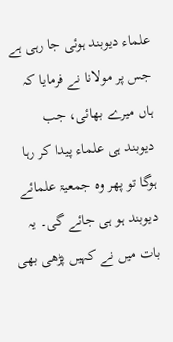علماء دیوبند ہوئی جا رہی ہے جس پر مولانا نے فرمایا کہ ہاں میرے بھائی، جب دیوبند ہی علماء پیدا کر رہا ہوگا تو پھر وہ جمعیۃ علمائے دیوبند ہو ہی جائے گی۔ یہ بات میں نے کہیں پڑھی بھی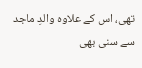تھی، اس کے علاوہ والدِ ماجد سے سنی بھی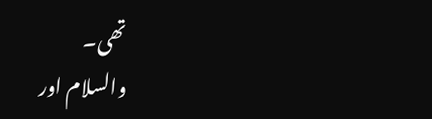تھی۔
والسلام اور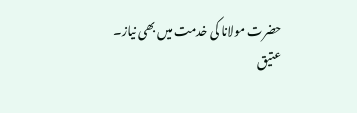حضرت مولانا کی خدمت میں بھی نیاز۔
عتیق